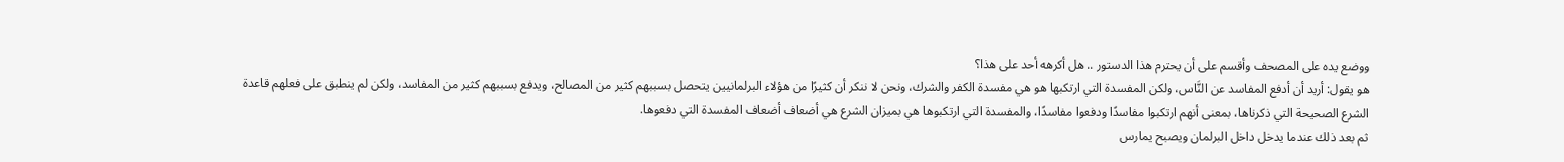ووضع يده على المصحف وأقسم على أن يحترم هذا الدستور .. هل أكرهه أحد على هذا؟
هو يقول: أريد أن أدفع المفاسد عن النَّاس، ولكن المفسدة التي ارتكبها هو هي مفسدة الكفر والشرك، ونحن لا ننكر أن كثيرًا من هؤلاء البرلمانيين يتحصل بسببهم كثير من المصالح، ويدفع بسببهم كثير من المفاسد، ولكن لم ينطبق على فعلهم قاعدة الشرع الصحيحة التي ذكرناها، بمعنى أنهم ارتكبوا مفاسدًا ودفعوا مفاسدًا، والمفسدة التي ارتكبوها هي بميزان الشرع هي أضعاف أضعاف المفسدة التي دفعوها.
ثم بعد ذلك عندما يدخل داخل البرلمان ويصبح يمارس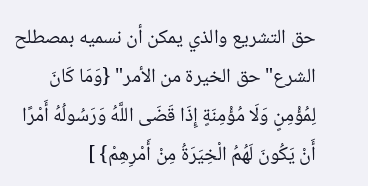حق التشريع والذي يمكن أن نسميه بمصطلح الشرع"حق الخيرة من الأمر" {وَمَا كَانَ لِمُؤْمِنٍ وَلَا مُؤْمِنَةٍ إِذَا قَضَى اللَّهُ وَرَسُولُهُ أَمْرًا أَنْ يَكُونَ لَهُمُ الْخِيَرَةُ مِنْ أَمْرِهِمْ} ]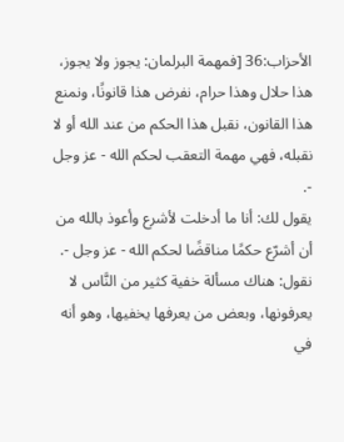الأحزاب:36 [فمهمة البرلمان: يجوز ولا يجوز، هذا حلال وهذا حرام، نفرض هذا قانونًا، ونمنع هذا القانون، نقبل هذا الحكم من عند الله أو لا نقبله، فهي مهمة التعقب لحكم الله - عز وجل -.
يقول لك: أنا ما أدخلت لأشرع وأعوذ بالله من أن أشرّع حكمًا مناقضًا لحكم الله - عز وجل -. نقول: هناك مسألة خفية كثير من النَّاس لا يعرفونها، وبعض من يعرفها يخفيها، وهو أنه في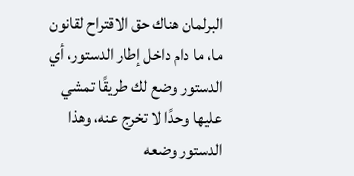البرلمان هناك حق الاقتراح لقانون ما، ما دام داخل إطار الدستور، أي الدستور وضع لك طريقًا تمشي عليها وحدًا لا تخرج عنه، وهذا الدستور وضعه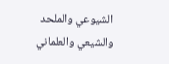الشيوعي والملحد والشيعي والعلماني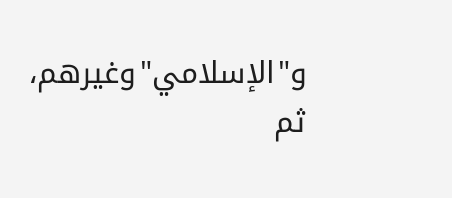و"الإسلامي"وغيرهم، ثم